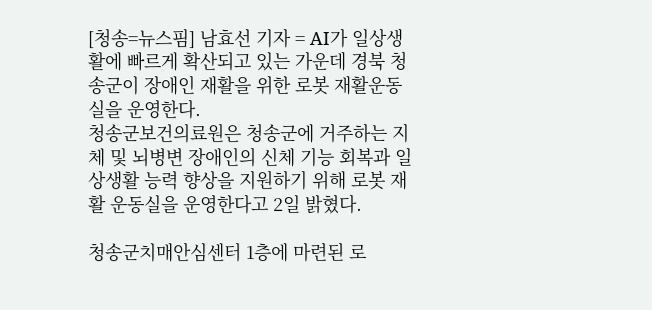[청송=뉴스핌] 남효선 기자 = AI가 일상생활에 빠르게 확산되고 있는 가운데 경북 청송군이 장애인 재활을 위한 로봇 재활운동실을 운영한다.
청송군보건의료원은 청송군에 거주하는 지체 및 뇌병변 장애인의 신체 기능 회복과 일상생활 능력 향상을 지원하기 위해 로봇 재활 운동실을 운영한다고 2일 밝혔다.

청송군치매안심센터 1층에 마련된 로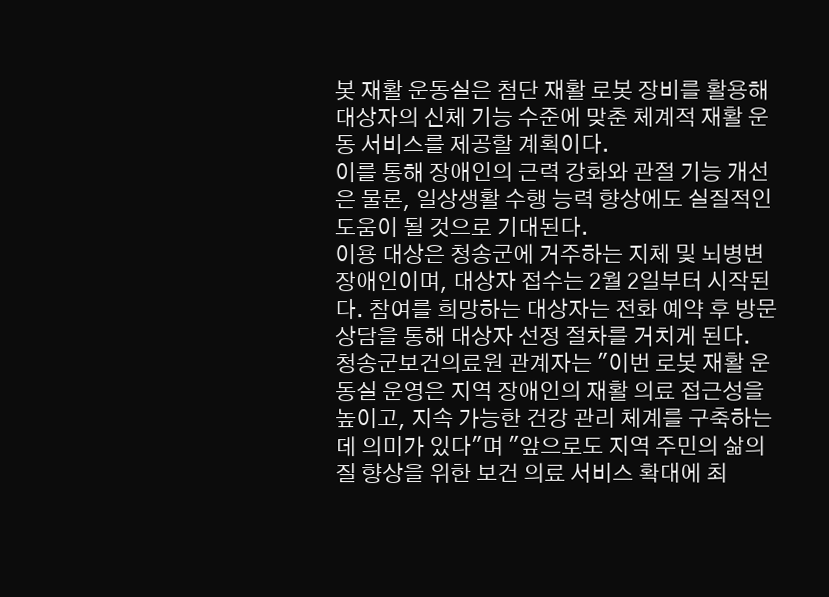봇 재활 운동실은 첨단 재활 로봇 장비를 활용해 대상자의 신체 기능 수준에 맞춘 체계적 재활 운동 서비스를 제공할 계획이다.
이를 통해 장애인의 근력 강화와 관절 기능 개선은 물론, 일상생활 수행 능력 향상에도 실질적인 도움이 될 것으로 기대된다.
이용 대상은 청송군에 거주하는 지체 및 뇌병변 장애인이며, 대상자 접수는 2월 2일부터 시작된다. 참여를 희망하는 대상자는 전화 예약 후 방문 상담을 통해 대상자 선정 절차를 거치게 된다.
청송군보건의료원 관계자는 "이번 로봇 재활 운동실 운영은 지역 장애인의 재활 의료 접근성을 높이고, 지속 가능한 건강 관리 체계를 구축하는 데 의미가 있다"며 "앞으로도 지역 주민의 삶의 질 향상을 위한 보건 의료 서비스 확대에 최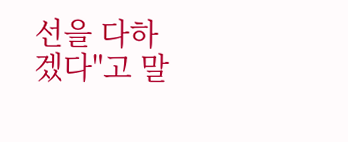선을 다하겠다"고 말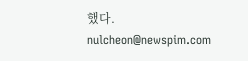했다.
nulcheon@newspim.com